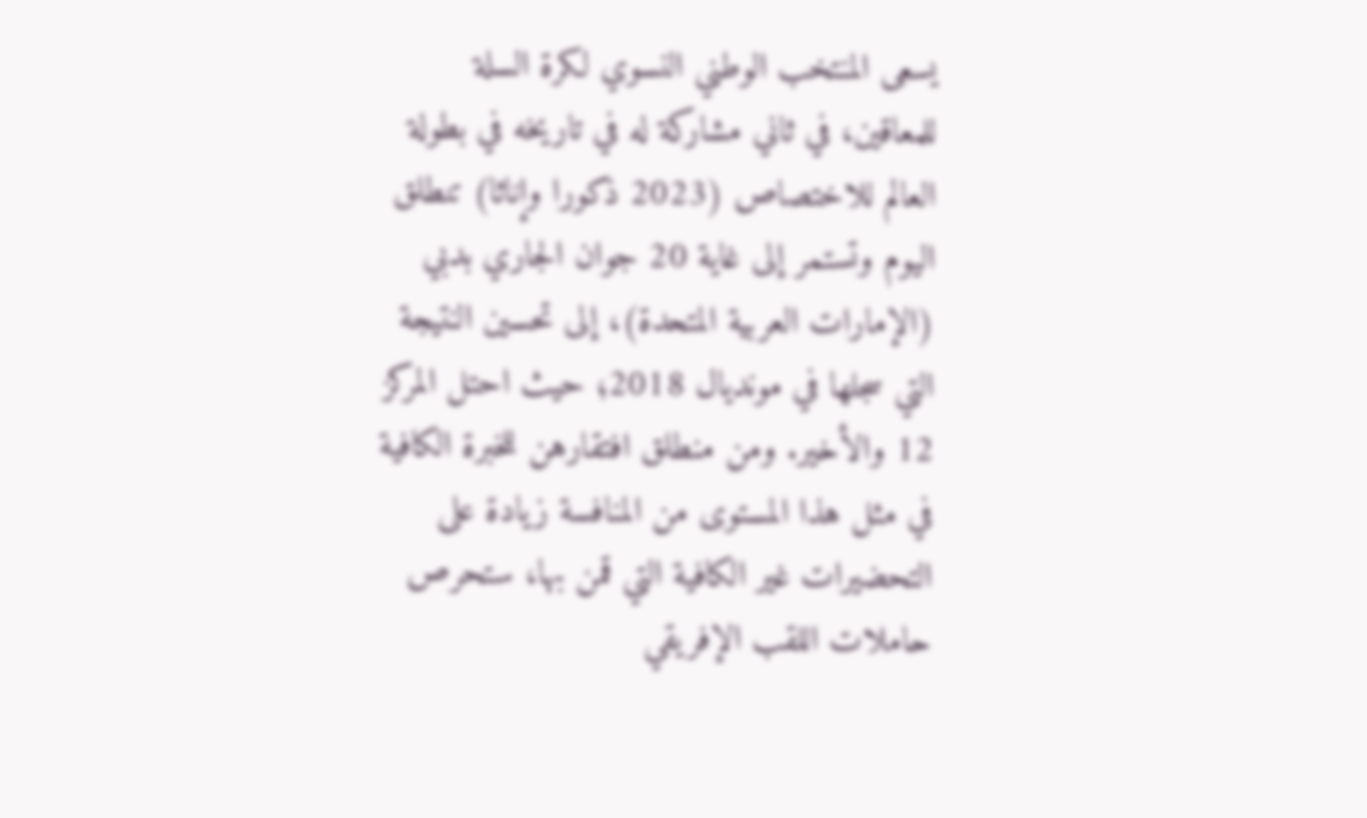يسعى المنتخب الوطني النسوي لكرة السلة للمعاقين، في ثاني مشاركة له في تاريخه في بطولة العالم للاختصاص (2023 ذكورا وإناثا) تنطلق اليوم وتستمر إلى غاية 20 جوان الجاري بدبي (الإمارات العربية المتحدة)، إلى تحسين النتيجة التي سجلها في مونديال 2018؛ حيث احتل المركز 12 والأخير. ومن منطلق افتقارهن للخبرة الكافية في مثل هذا المستوى من المنافسة زيادة على التحضيرات غير الكافية التي قمن بها، ستحرص حاملات اللقب الإفريقي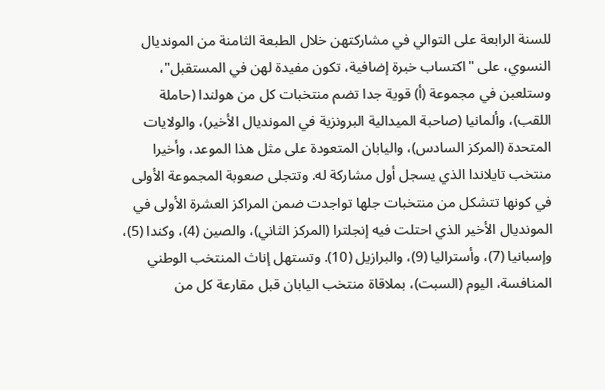للسنة الرابعة على التوالي في مشاركتهن خلال الطبعة الثامنة من المونديال النسوي، على "اكتساب خبرة إضافية، تكون مفيدة لهن في المستقبل"، وستلعبن في مجموعة (أ) قوية جدا تضم منتخبات كل من هولندا (حاملة اللقب)، وألمانيا (صاحبة الميدالية البرونزية في المونديال الأخير)، والولايات المتحدة (المركز السادس)، واليابان المتعودة على مثل هذا الموعد، وأخيرا منتخب تايلاندا الذي يسجل أول مشاركة له. وتتجلى صعوبة المجموعة الأولى في كونها تتشكل من منتخبات جلها تواجدت ضمن المراكز العشرة الأولى في المونديال الأخير الذي احتلت فيه إنجلترا (المركز الثاني)، والصين (4)، وكندا (5)، وإسبانيا (7)، وأستراليا (9)، والبرازيل (10). وتستهل إناث المنتخب الوطني المنافسة، اليوم (السبت)، بملاقاة منتخب اليابان قبل مقارعة كل من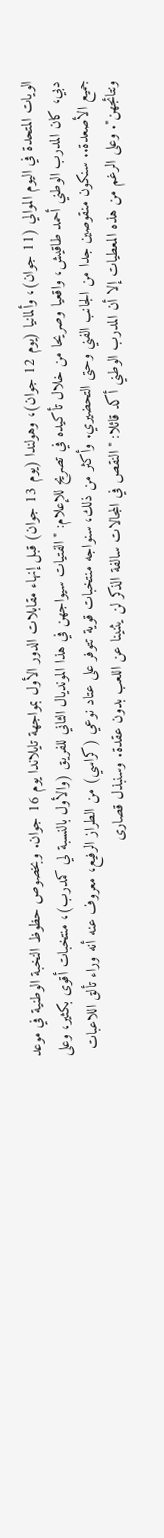الويات المتحدة في اليوم الموالي (11 جوان)، وألمانيا (يوم 12 جوان)، وهولندا (يوم 13 جوان) قبل إنهاء مقابلات الدور الأول بمواجهة تايلاندا يوم 16 جوان. وبخصوص حظوظ النخبة الوطنية في موعد دبي، كان المدرب الوطني أحمد طاقيش، واقعيا وصريحا من خلال تأكيده في تصريح للإعلام: "الفتيات سيواجهن في هذا المونديال الثاني للفريق (والأول بالنسبة لي كمدرب)، منتخبات أقوى بكثير، وعلى جميع الأصعدة.. سنكون منقوصين جدا من الجانب الفني وحتى التحضيري. وأكثر من ذلك، سنواجه منتخبات قوية تتوفر على عتاد نوعي (كراسي) من الطراز الرفيع، معروف عنه أنه وراء تألق اللاعبات ونتائجهن". وعلى الرغم من هذه المعطيات إلا أن المدرب الوطني أكد قائلا: "النقص في المجالات سالفة الذكر لن يثنينا عن اللعب بدون عقدة. وسنبذل قصارى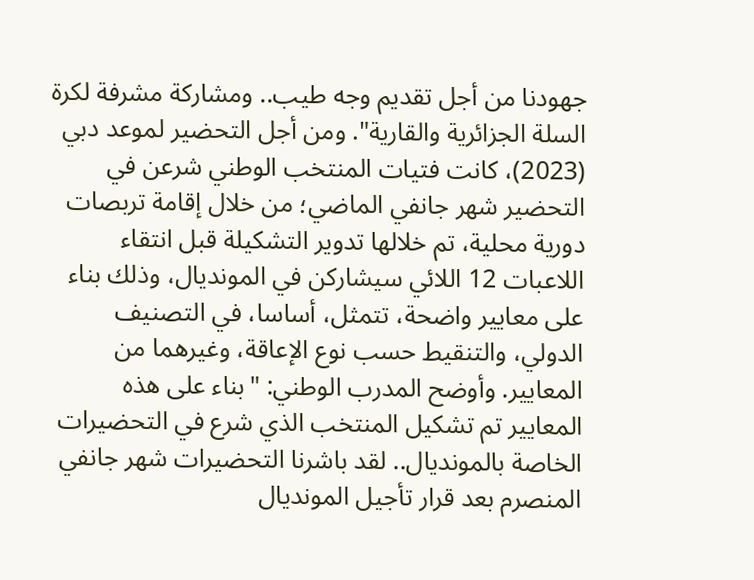جهودنا من أجل تقديم وجه طيب.. ومشاركة مشرفة لكرة السلة الجزائرية والقارية". ومن أجل التحضير لموعد دبي (2023)، كانت فتيات المنتخب الوطني شرعن في التحضير شهر جانفي الماضي؛ من خلال إقامة تربصات دورية محلية، تم خلالها تدوير التشكيلة قبل انتقاء اللاعبات 12 اللائي سيشاركن في المونديال، وذلك بناء على معايير واضحة، تتمثل، أساسا، في التصنيف الدولي، والتنقيط حسب نوع الإعاقة، وغيرهما من المعايير. وأوضح المدرب الوطني: "بناء على هذه المعايير تم تشكيل المنتخب الذي شرع في التحضيرات الخاصة بالمونديال.. لقد باشرنا التحضيرات شهر جانفي المنصرم بعد قرار تأجيل المونديال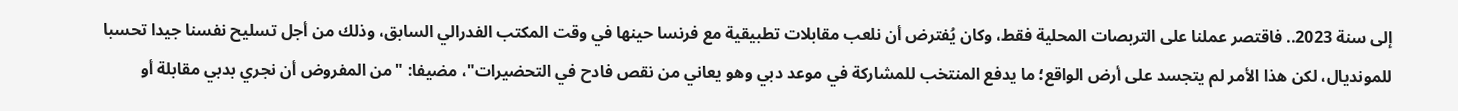إلى سنة 2023.. فاقتصر عملنا على التربصات المحلية فقط، وكان يُفترض أن نلعب مقابلات تطبيقية مع فرنسا حينها في وقت المكتب الفدرالي السابق، وذلك من أجل تسليح نفسنا جيدا تحسبا للمونديال، لكن هذا الأمر لم يتجسد على أرض الواقع؛ ما يدفع المنتخب للمشاركة في موعد دبي وهو يعاني من نقص فادح في التحضيرات"، مضيفا: "من المفروض أن نجري بدبي مقابلة أو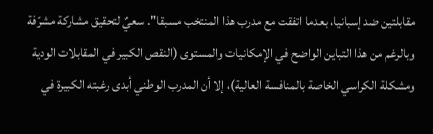مقابلتين ضد إسبانيا، بعدما اتفقت مع مدرب هذا المنتخب مسبقا". سعيٌ لتحقيق مشاركة مشرّفة وبالرغم من هذا التباين الواضح في الإمكانيات والمستوى (النقص الكبير في المقابلات الودية ومشكلة الكراسي الخاصة بالمنافسة العالية)، إلا أن المدرب الوطني أبدى رغبته الكبيرة في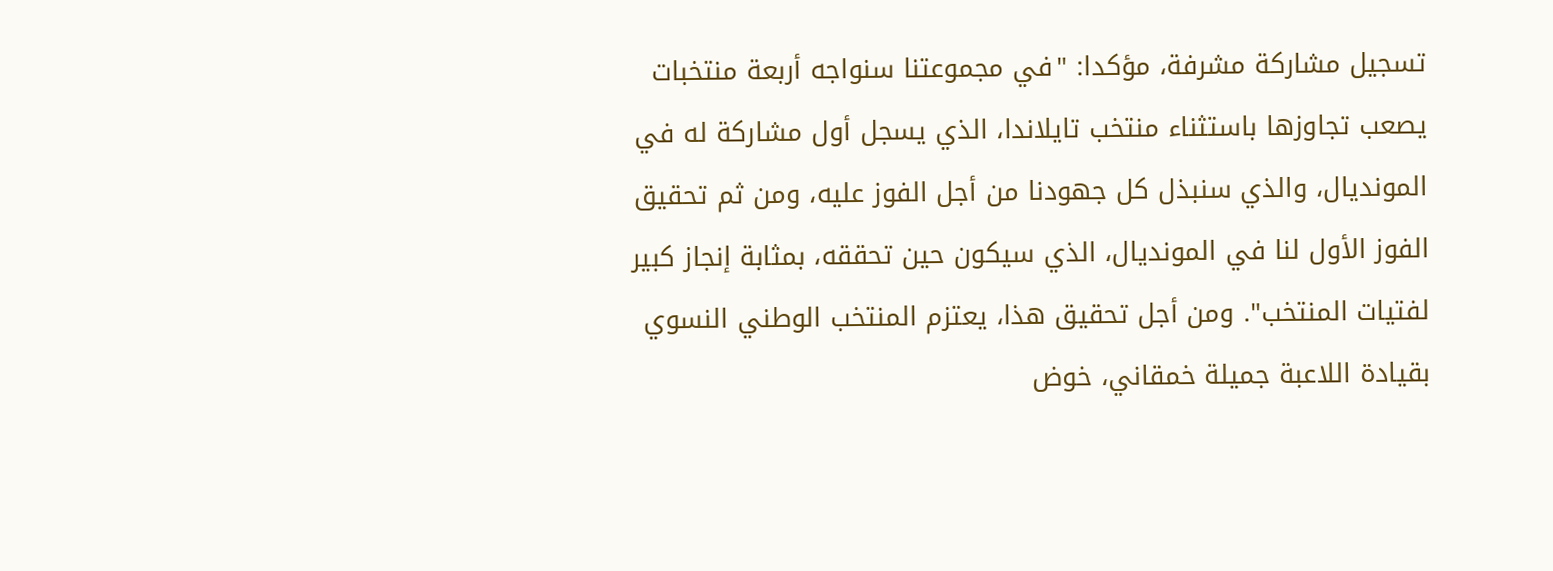تسجيل مشاركة مشرفة، مؤكدا: "في مجموعتنا سنواجه أربعة منتخبات يصعب تجاوزها باستثناء منتخب تايلاندا، الذي يسجل أول مشاركة له في المونديال، والذي سنبذل كل جهودنا من أجل الفوز عليه، ومن ثم تحقيق الفوز الأول لنا في المونديال، الذي سيكون حين تحققه، بمثابة إنجاز كبير لفتيات المنتخب". ومن أجل تحقيق هذا، يعتزم المنتخب الوطني النسوي بقيادة اللاعبة جميلة خمقاني، خوض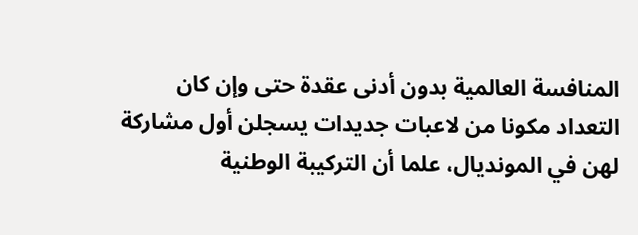المنافسة العالمية بدون أدنى عقدة حتى وإن كان التعداد مكونا من لاعبات جديدات يسجلن أول مشاركة لهن في المونديال، علما أن التركيبة الوطنية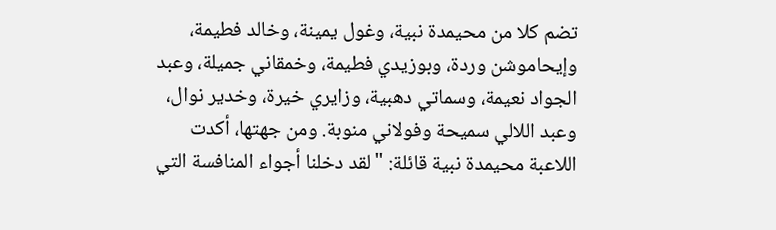تضم كلا من محيمدة نبية، وغول يمينة، وخالد فطيمة، وإيحاموشن وردة، وبوزيدي فطيمة، وخمقاني جميلة، وعبد الجواد نعيمة، وسماتي دهبية، وزايري خيرة، وخدير نوال، وعبد اللالي سميحة وفولاني منوبة. ومن جهتها، أكدت اللاعبة محيمدة نبية قائلة: "لقد دخلنا أجواء المنافسة التي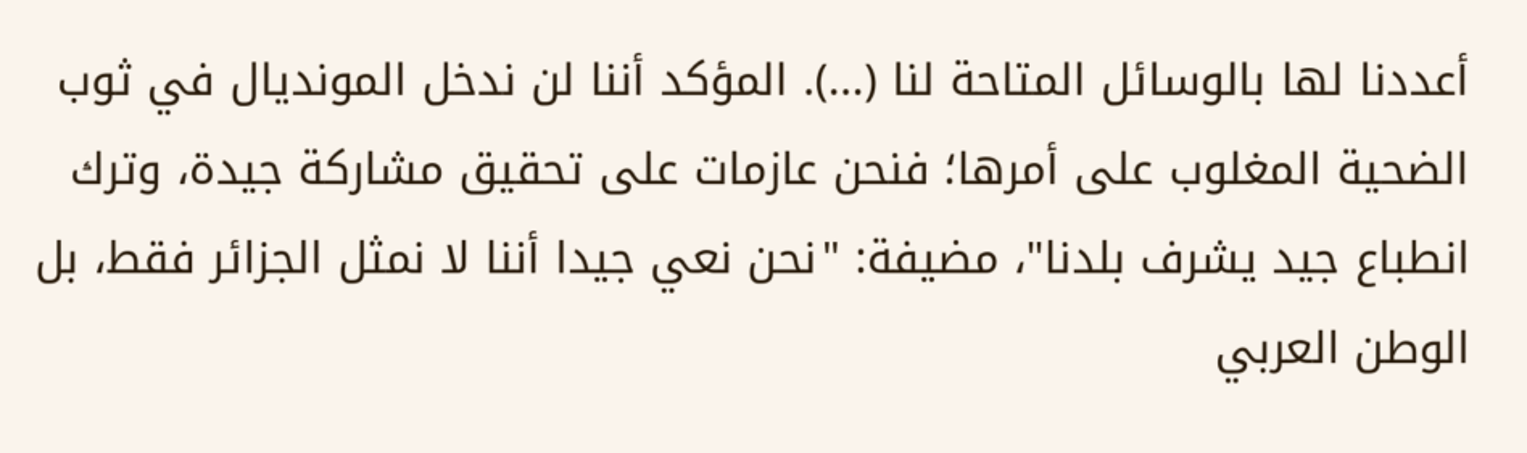أعددنا لها بالوسائل المتاحة لنا (...). المؤكد أننا لن ندخل المونديال في ثوب الضحية المغلوب على أمرها؛ فنحن عازمات على تحقيق مشاركة جيدة، وترك انطباع جيد يشرف بلدنا"، مضيفة: "نحن نعي جيدا أننا لا نمثل الجزائر فقط، بل الوطن العربي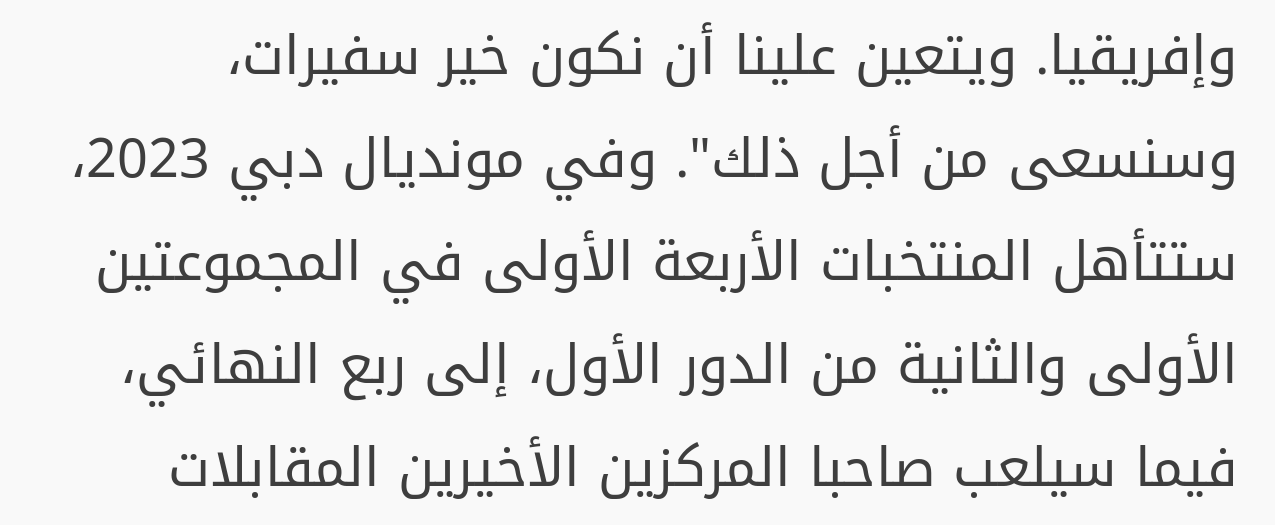وإفريقيا. ويتعين علينا أن نكون خير سفيرات، وسنسعى من أجل ذلك". وفي مونديال دبي 2023، ستتأهل المنتخبات الأربعة الأولى في المجموعتين الأولى والثانية من الدور الأول، إلى ربع النهائي، فيما سيلعب صاحبا المركزين الأخيرين المقابلات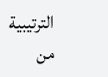الترتيبية من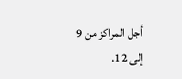أجل المراكز من 9 إلى 12.